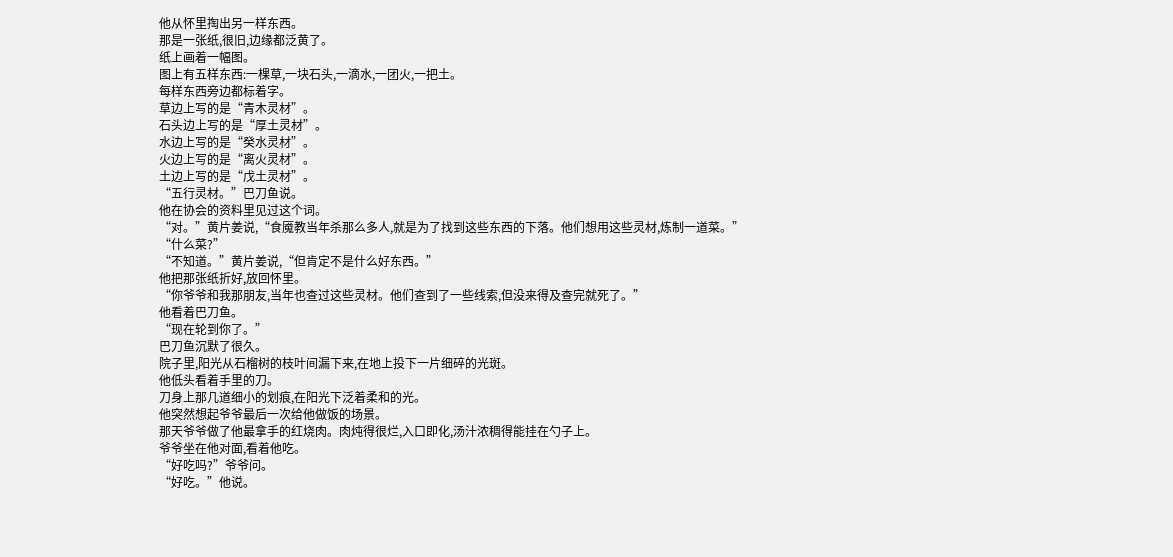他从怀里掏出另一样东西。
那是一张纸,很旧,边缘都泛黄了。
纸上画着一幅图。
图上有五样东西:一棵草,一块石头,一滴水,一团火,一把土。
每样东西旁边都标着字。
草边上写的是“青木灵材”。
石头边上写的是“厚土灵材”。
水边上写的是“癸水灵材”。
火边上写的是“离火灵材”。
土边上写的是“戊土灵材”。
“五行灵材。”巴刀鱼说。
他在协会的资料里见过这个词。
“对。”黄片姜说,“食魇教当年杀那么多人,就是为了找到这些东西的下落。他们想用这些灵材,炼制一道菜。”
“什么菜?”
“不知道。”黄片姜说,“但肯定不是什么好东西。”
他把那张纸折好,放回怀里。
“你爷爷和我那朋友,当年也查过这些灵材。他们查到了一些线索,但没来得及查完就死了。”
他看着巴刀鱼。
“现在轮到你了。”
巴刀鱼沉默了很久。
院子里,阳光从石榴树的枝叶间漏下来,在地上投下一片细碎的光斑。
他低头看着手里的刀。
刀身上那几道细小的划痕,在阳光下泛着柔和的光。
他突然想起爷爷最后一次给他做饭的场景。
那天爷爷做了他最拿手的红烧肉。肉炖得很烂,入口即化,汤汁浓稠得能挂在勺子上。
爷爷坐在他对面,看着他吃。
“好吃吗?”爷爷问。
“好吃。”他说。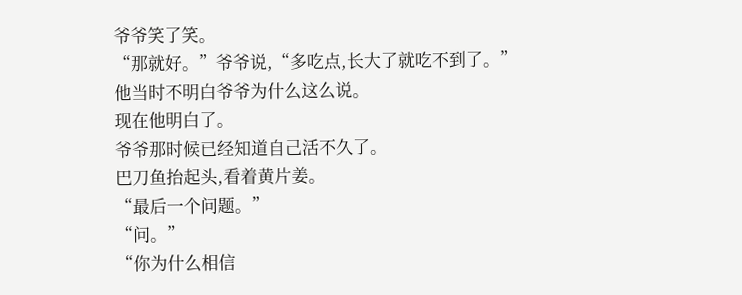爷爷笑了笑。
“那就好。”爷爷说,“多吃点,长大了就吃不到了。”
他当时不明白爷爷为什么这么说。
现在他明白了。
爷爷那时候已经知道自己活不久了。
巴刀鱼抬起头,看着黄片姜。
“最后一个问题。”
“问。”
“你为什么相信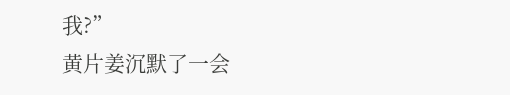我?”
黄片姜沉默了一会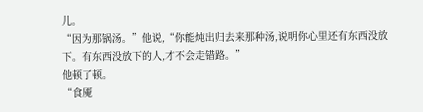儿。
“因为那锅汤。”他说,“你能炖出归去来那种汤,说明你心里还有东西没放下。有东西没放下的人,才不会走错路。”
他顿了顿。
“食魇